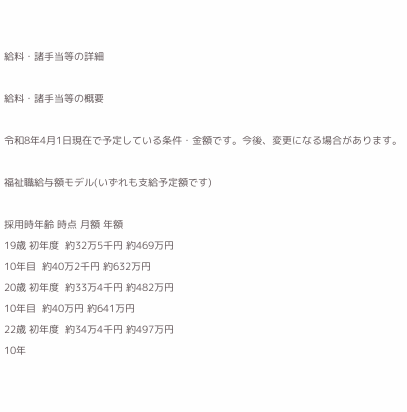給料・諸手当等の詳細

給料・諸手当等の概要

令和8年4月1日現在で予定している条件・金額です。今後、変更になる場合があります。

福祉職給与額モデル(いずれも支給予定額です)

採用時年齢 時点 月額 年額
19歳 初年度  約32万5千円 約469万円
10年目  約40万2千円 約632万円
20歳 初年度  約33万4千円 約482万円
10年目  約40万円 約641万円
22歳 初年度  約34万4千円 約497万円
10年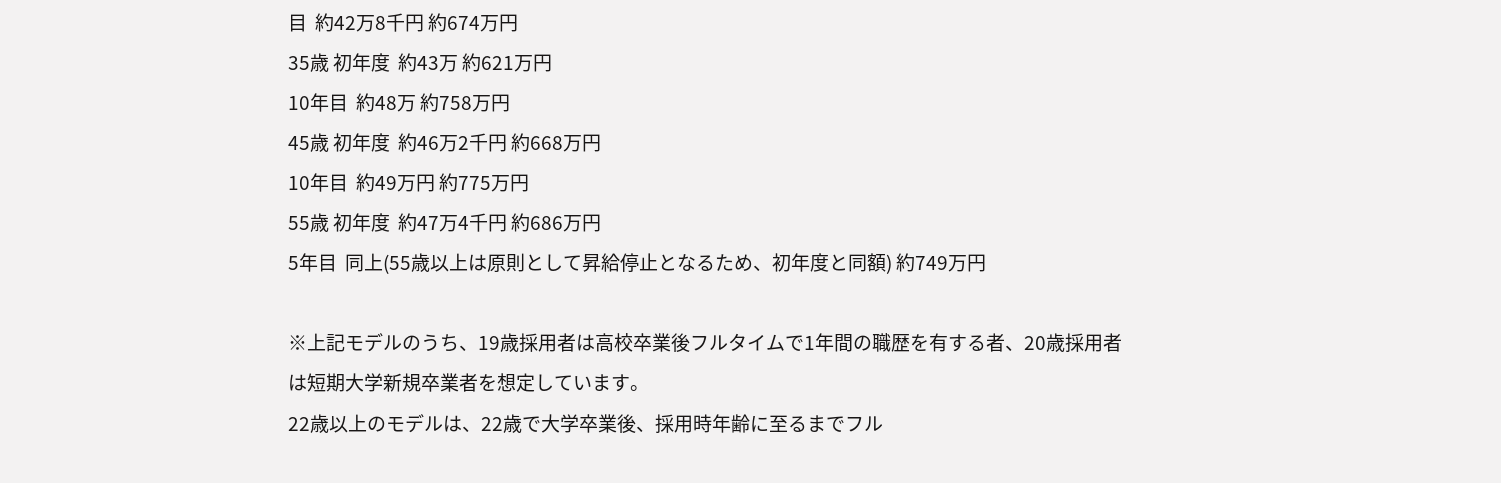目  約42万8千円 約674万円
35歳 初年度  約43万 約621万円
10年目  約48万 約758万円
45歳 初年度  約46万2千円 約668万円
10年目  約49万円 約775万円
55歳 初年度  約47万4千円 約686万円
5年目  同上(55歳以上は原則として昇給停止となるため、初年度と同額) 約749万円

※上記モデルのうち、19歳採用者は高校卒業後フルタイムで1年間の職歴を有する者、20歳採用者は短期大学新規卒業者を想定しています。
22歳以上のモデルは、22歳で大学卒業後、採用時年齢に至るまでフル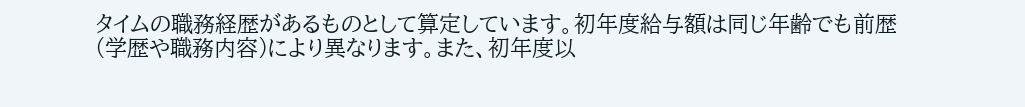タイムの職務経歴があるものとして算定しています。初年度給与額は同じ年齢でも前歴(学歴や職務内容)により異なります。また、初年度以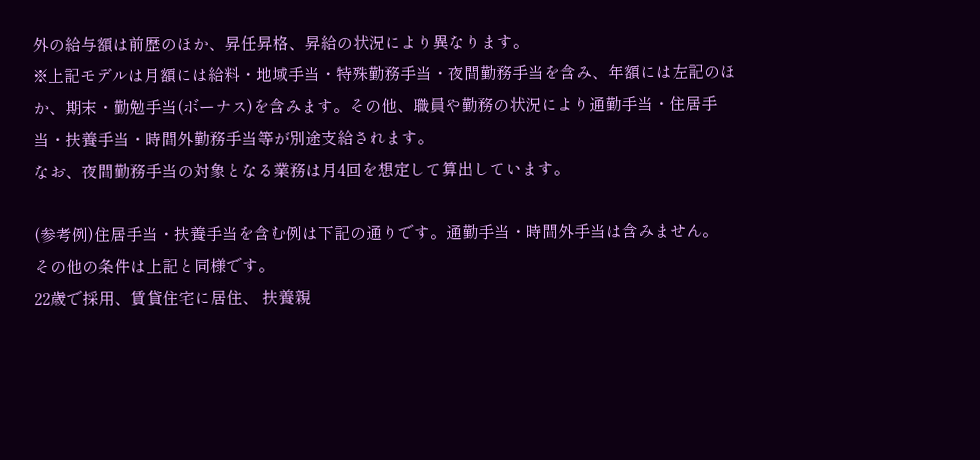外の給与額は前歴のほか、昇任昇格、昇給の状況により異なります。
※上記モデルは月額には給料・地域手当・特殊勤務手当・夜間勤務手当を含み、年額には左記のほか、期末・勤勉手当(ボーナス)を含みます。その他、職員や勤務の状況により通勤手当・住居手当・扶養手当・時間外勤務手当等が別途支給されます。
なお、夜間勤務手当の対象となる業務は月4回を想定して算出しています。

(参考例)住居手当・扶養手当を含む例は下記の通りです。通勤手当・時間外手当は含みません。
その他の条件は上記と同様です。
22歳で採用、賃貸住宅に居住、 扶養親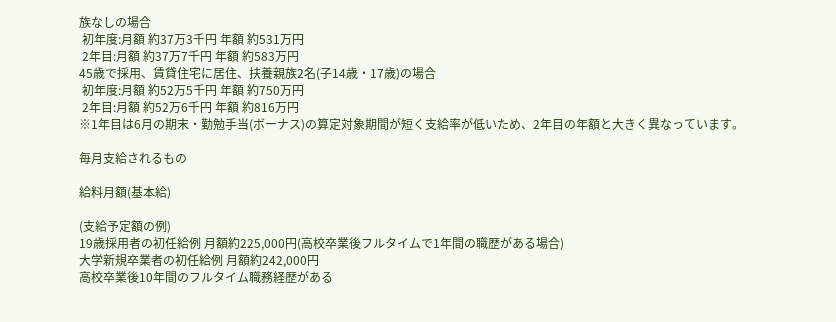族なしの場合
 初年度:月額 約37万3千円 年額 約531万円
 2年目:月額 約37万7千円 年額 約583万円
45歳で採用、賃貸住宅に居住、扶養親族2名(子14歳・17歳)の場合
 初年度:月額 約52万5千円 年額 約750万円
 2年目:月額 約52万6千円 年額 約816万円
※1年目は6月の期末・勤勉手当(ボーナス)の算定対象期間が短く支給率が低いため、2年目の年額と大きく異なっています。

毎月支給されるもの

給料月額(基本給)

(支給予定額の例)
19歳採用者の初任給例 月額約225,000円(高校卒業後フルタイムで1年間の職歴がある場合)
大学新規卒業者の初任給例 月額約242,000円
高校卒業後10年間のフルタイム職務経歴がある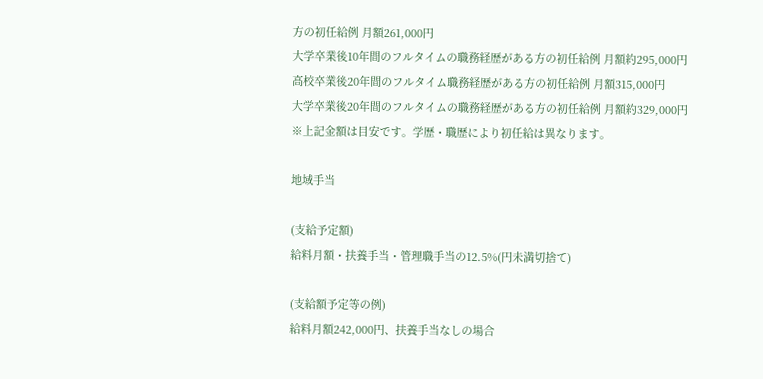方の初任給例 月額261,000円
大学卒業後10年間のフルタイムの職務経歴がある方の初任給例 月額約295,000円
高校卒業後20年間のフルタイム職務経歴がある方の初任給例 月額315,000円
大学卒業後20年間のフルタイムの職務経歴がある方の初任給例 月額約329,000円
※上記金額は目安です。学歴・職歴により初任給は異なります。

地域手当

(支給予定額)
給料月額・扶養手当・管理職手当の12.5%(円未満切捨て)

(支給額予定等の例)
給料月額242,000円、扶養手当なしの場合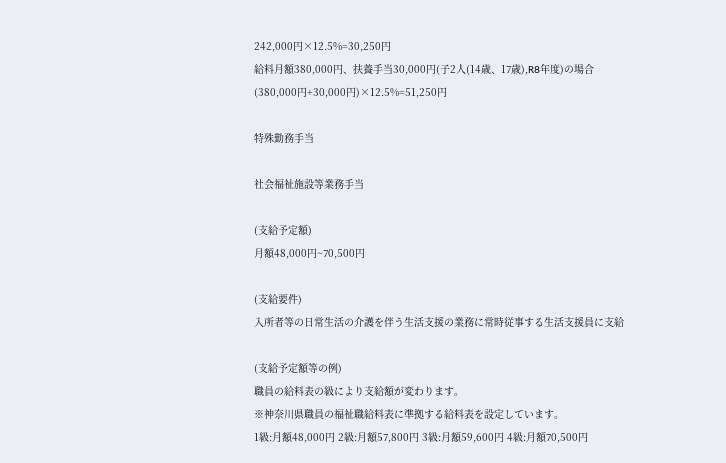242,000円×12.5%=30,250円
給料月額380,000円、扶養手当30,000円(子2人(14歳、17歳),R8年度)の場合
(380,000円+30,000円)×12.5%=51,250円

特殊勤務手当

社会福祉施設等業務手当

(支給予定額)
月額48,000円~70,500円

(支給要件)
入所者等の日常生活の介護を伴う生活支援の業務に常時従事する生活支援員に支給

(支給予定額等の例)
職員の給料表の級により支給額が変わります。
※神奈川県職員の福祉職給料表に準拠する給料表を設定しています。
1級:月額48,000円 2級:月額57,800円 3級:月額59,600円 4級:月額70,500円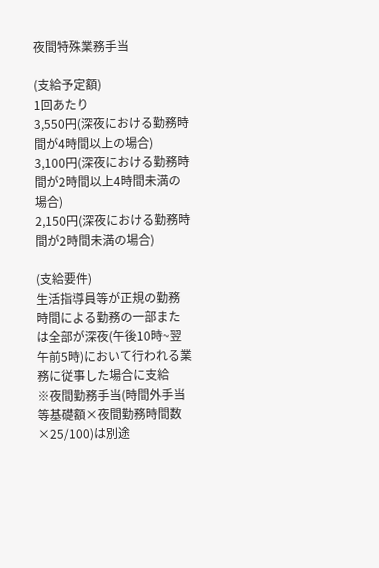夜間特殊業務手当

(支給予定額)
1回あたり
3,550円(深夜における勤務時間が4時間以上の場合)
3,100円(深夜における勤務時間が2時間以上4時間未満の場合)
2,150円(深夜における勤務時間が2時間未満の場合)

(支給要件)
生活指導員等が正規の勤務時間による勤務の一部または全部が深夜(午後10時~翌午前5時)において行われる業務に従事した場合に支給
※夜間勤務手当(時間外手当等基礎額×夜間勤務時間数×25/100)は別途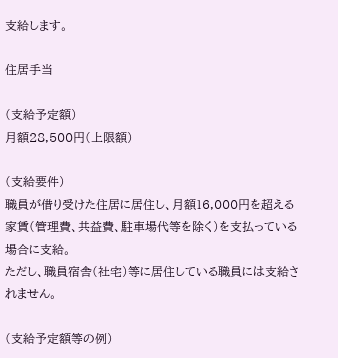支給します。

住居手当

(支給予定額)
月額28,500円(上限額)

(支給要件)
職員が借り受けた住居に居住し、月額16,000円を超える家賃(管理費、共益費、駐車場代等を除く)を支払っている場合に支給。
ただし、職員宿舎(社宅)等に居住している職員には支給されません。

(支給予定額等の例)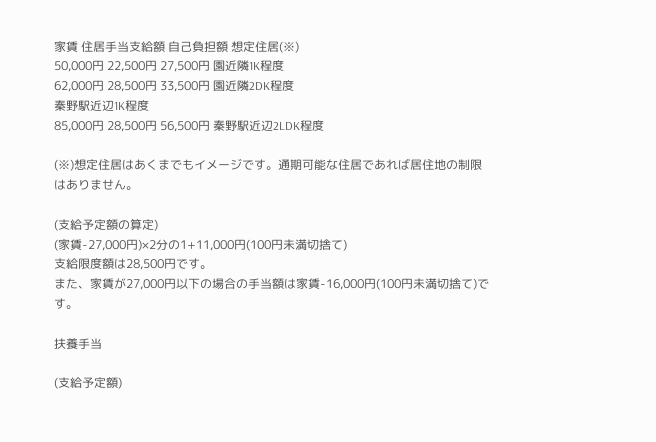家賃 住居手当支給額 自己負担額 想定住居(※)
50,000円 22,500円 27,500円 園近隣1K程度
62,000円 28,500円 33,500円 園近隣2DK程度
秦野駅近辺1K程度
85,000円 28,500円 56,500円 秦野駅近辺2LDK程度

(※)想定住居はあくまでもイメージです。通期可能な住居であれば居住地の制限はありません。

(支給予定額の算定)
(家賃-27,000円)×2分の1+11,000円(100円未満切捨て)
支給限度額は28,500円です。
また、家賃が27,000円以下の場合の手当額は家賃-16,000円(100円未満切捨て)です。

扶養手当

(支給予定額)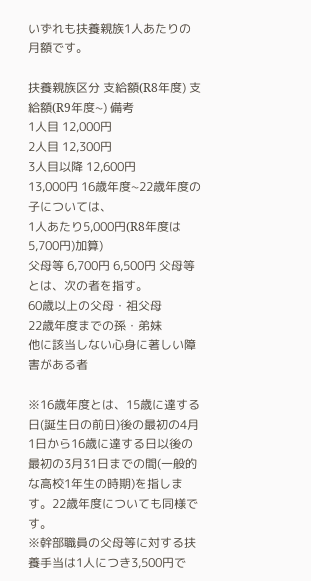いずれも扶養親族1人あたりの月額です。

扶養親族区分 支給額(R8年度) 支給額(R9年度~) 備考
1人目 12,000円
2人目 12,300円
3人目以降 12,600円
13,000円 16歳年度~22歳年度の子については、
1人あたり5,000円(R8年度は5,700円)加算)
父母等 6,700円 6,500円 父母等とは、次の者を指す。
60歳以上の父母・祖父母
22歳年度までの孫・弟妹
他に該当しない心身に著しい障害がある者

※16歳年度とは、15歳に達する日(誕生日の前日)後の最初の4月1日から16歳に達する日以後の最初の3月31日までの間(一般的な高校1年生の時期)を指します。22歳年度についても同様です。
※幹部職員の父母等に対する扶養手当は1人につき3,500円で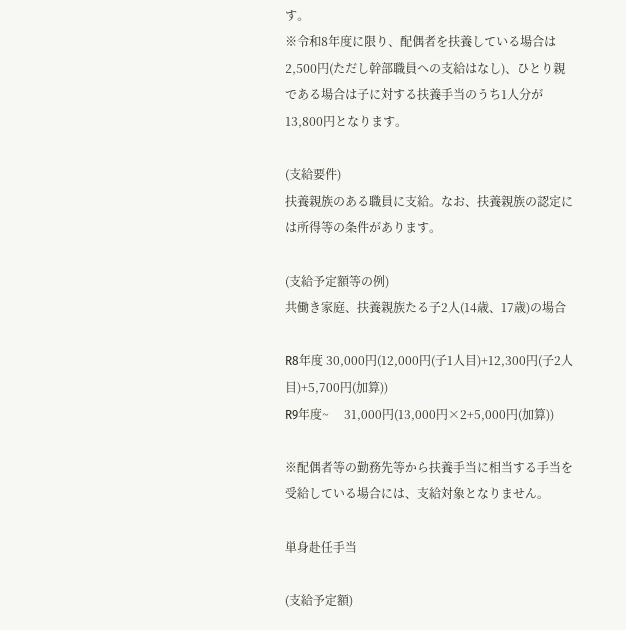す。
※令和8年度に限り、配偶者を扶養している場合は2,500円(ただし幹部職員への支給はなし)、ひとり親である場合は子に対する扶養手当のうち1人分が13,800円となります。

(支給要件)
扶養親族のある職員に支給。なお、扶養親族の認定には所得等の条件があります。

(支給予定額等の例)
共働き家庭、扶養親族たる子2人(14歳、17歳)の場合

R8年度 30,000円(12,000円(子1人目)+12,300円(子2人目)+5,700円(加算))
R9年度~     31,000円(13,000円×2+5,000円(加算))

※配偶者等の勤務先等から扶養手当に相当する手当を受給している場合には、支給対象となりません。

単身赴任手当

(支給予定額)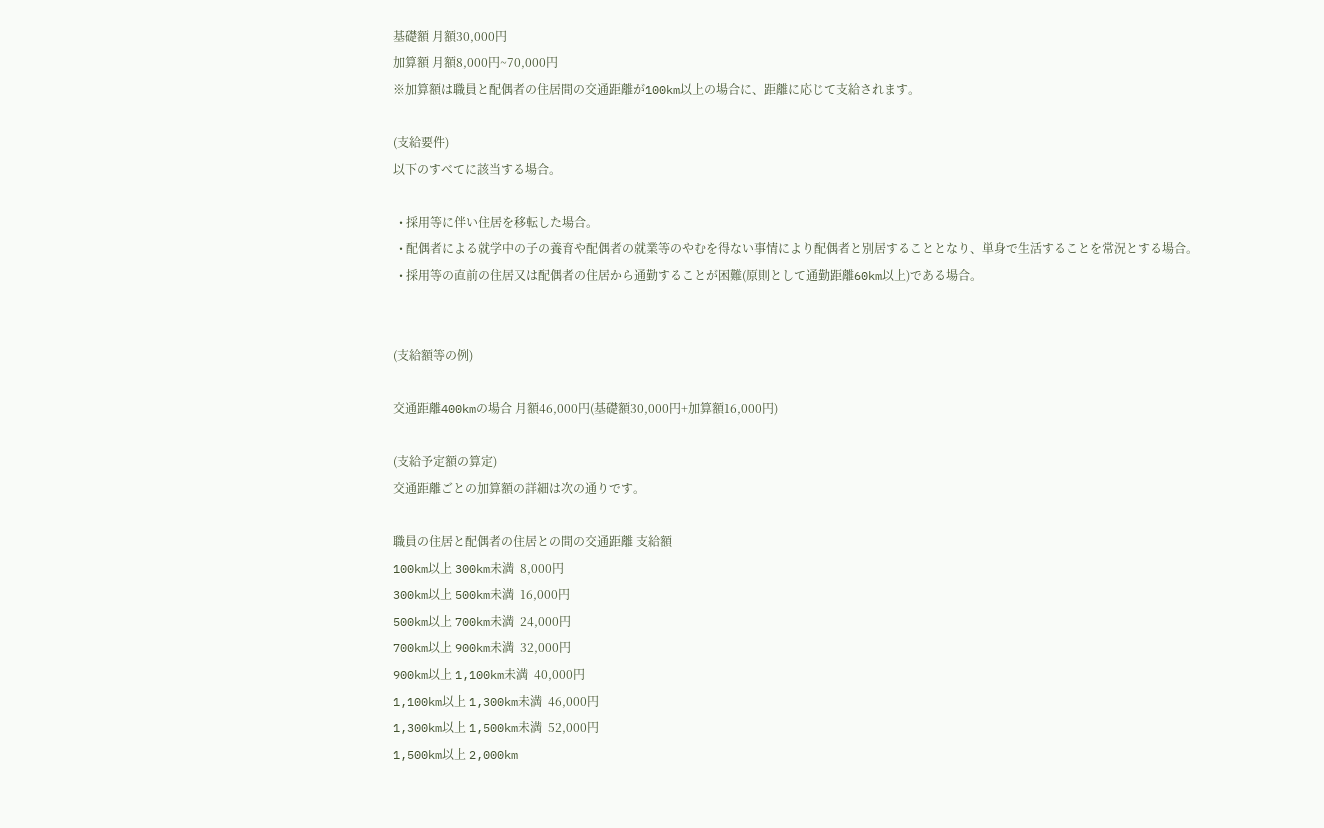基礎額 月額30,000円
加算額 月額8,000円~70,000円
※加算額は職員と配偶者の住居間の交通距離が100km以上の場合に、距離に応じて支給されます。

(支給要件)
以下のすべてに該当する場合。

  • 採用等に伴い住居を移転した場合。
  • 配偶者による就学中の子の養育や配偶者の就業等のやむを得ない事情により配偶者と別居することとなり、単身で生活することを常況とする場合。
  • 採用等の直前の住居又は配偶者の住居から通勤することが困難(原則として通勤距離60km以上)である場合。


(支給額等の例)

交通距離400kmの場合 月額46,000円(基礎額30,000円+加算額16,000円)

(支給予定額の算定)
交通距離ごとの加算額の詳細は次の通りです。

職員の住居と配偶者の住居との間の交通距離 支給額
100km以上 300km未満  8,000円
300km以上 500km未満  16,000円
500km以上 700km未満  24,000円
700km以上 900km未満  32,000円
900km以上 1,100km未満  40,000円
1,100km以上 1,300km未満  46,000円
1,300km以上 1,500km未満  52,000円
1,500km以上 2,000km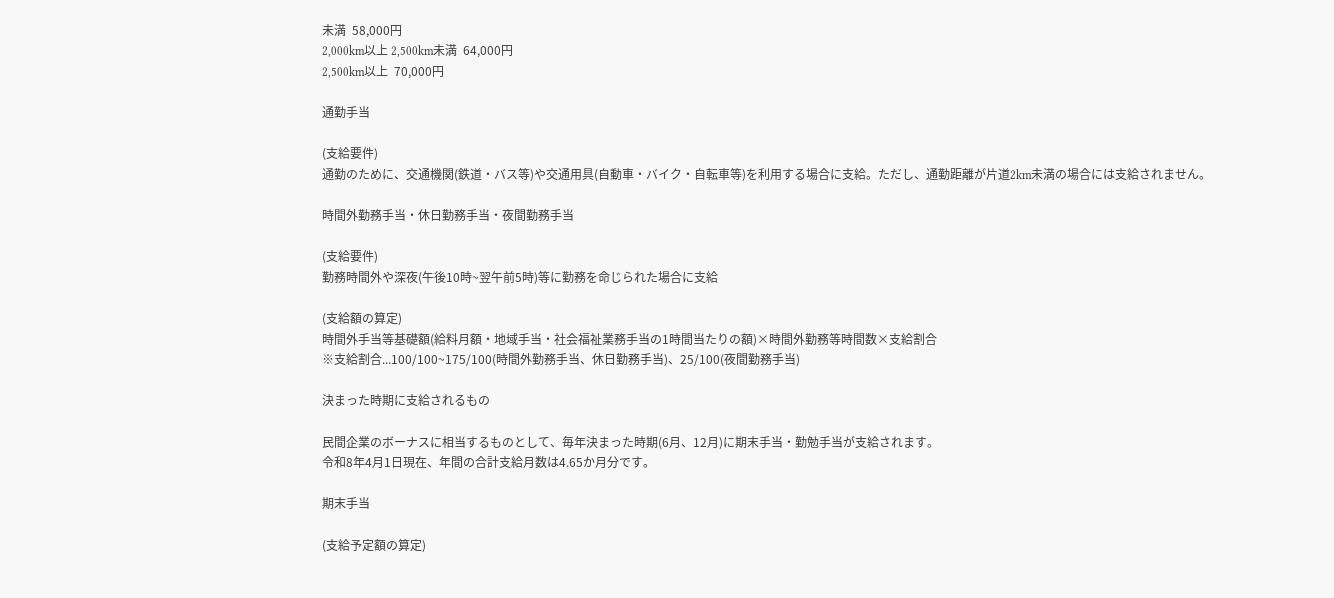未満  58,000円
2,000km以上 2,500km未満  64,000円
2,500km以上  70,000円

通勤手当

(支給要件)
通勤のために、交通機関(鉄道・バス等)や交通用具(自動車・バイク・自転車等)を利用する場合に支給。ただし、通勤距離が片道2km未満の場合には支給されません。

時間外勤務手当・休日勤務手当・夜間勤務手当

(支給要件)
勤務時間外や深夜(午後10時~翌午前5時)等に勤務を命じられた場合に支給

(支給額の算定)
時間外手当等基礎額(給料月額・地域手当・社会福祉業務手当の1時間当たりの額)×時間外勤務等時間数×支給割合
※支給割合...100/100~175/100(時間外勤務手当、休日勤務手当)、25/100(夜間勤務手当)

決まった時期に支給されるもの

民間企業のボーナスに相当するものとして、毎年決まった時期(6月、12月)に期末手当・勤勉手当が支給されます。
令和8年4月1日現在、年間の合計支給月数は4.65か月分です。

期末手当

(支給予定額の算定)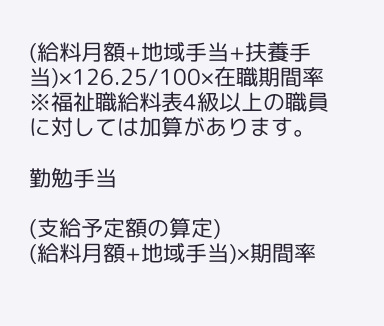(給料月額+地域手当+扶養手当)×126.25/100×在職期間率
※福祉職給料表4級以上の職員に対しては加算があります。

勤勉手当

(支給予定額の算定)
(給料月額+地域手当)×期間率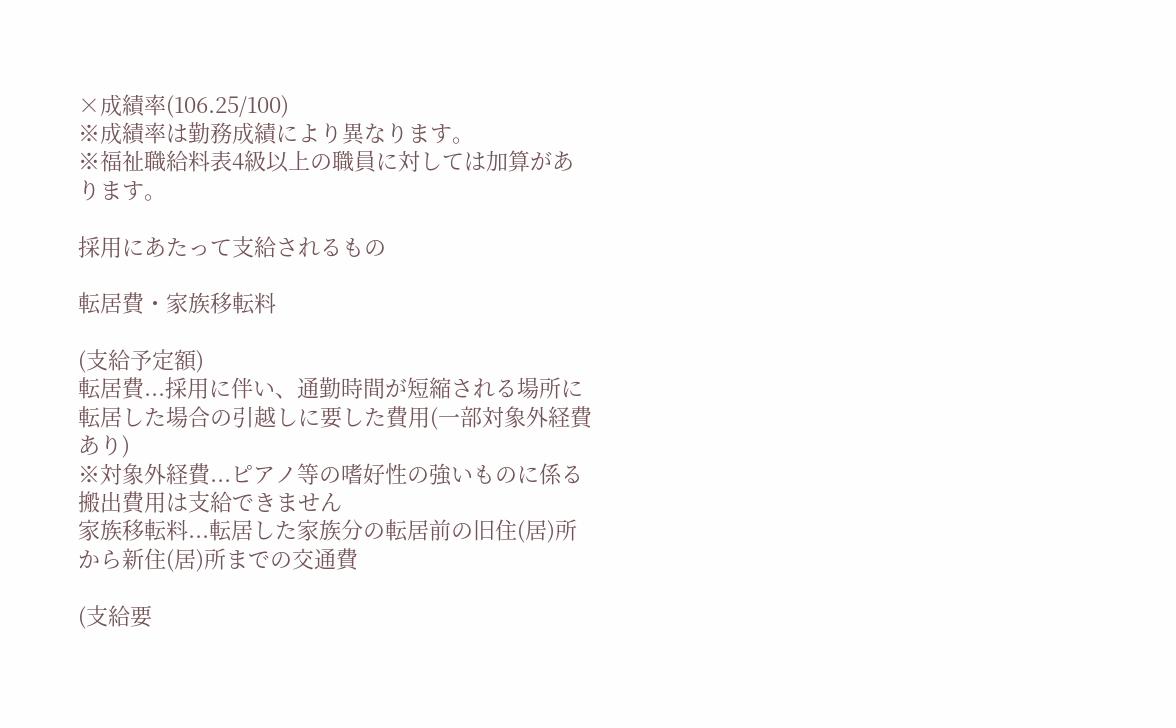×成績率(106.25/100)
※成績率は勤務成績により異なります。
※福祉職給料表4級以上の職員に対しては加算があります。

採用にあたって支給されるもの

転居費・家族移転料

(支給予定額)
転居費...採用に伴い、通勤時間が短縮される場所に転居した場合の引越しに要した費用(一部対象外経費あり)
※対象外経費...ピアノ等の嗜好性の強いものに係る搬出費用は支給できません
家族移転料...転居した家族分の転居前の旧住(居)所から新住(居)所までの交通費

(支給要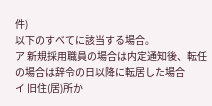件)
以下のすべてに該当する場合。
ア 新規採用職員の場合は内定通知後、転任の場合は辞令の日以降に転居した場合
イ 旧住(居)所か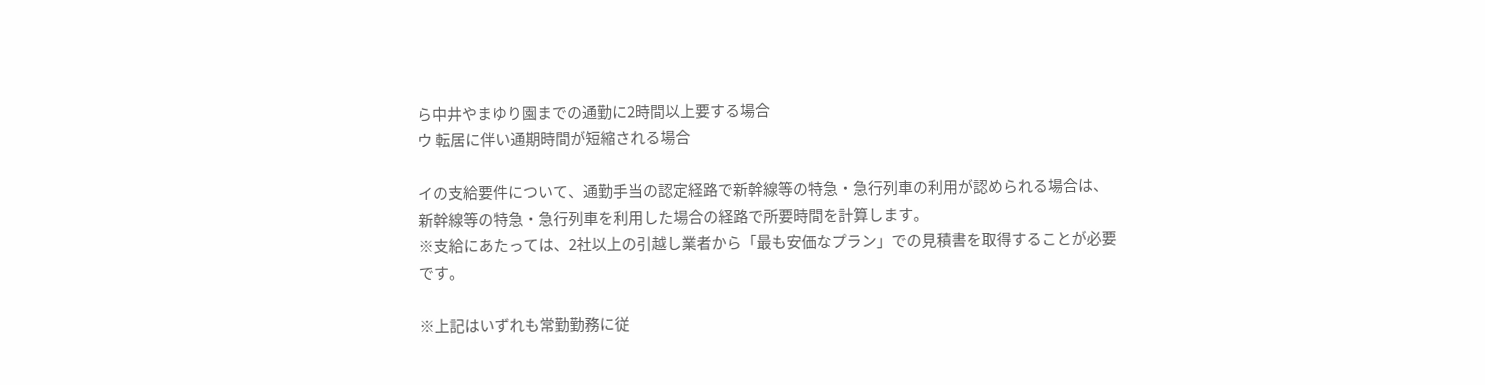ら中井やまゆり園までの通勤に2時間以上要する場合
ウ 転居に伴い通期時間が短縮される場合

イの支給要件について、通勤手当の認定経路で新幹線等の特急・急行列車の利用が認められる場合は、新幹線等の特急・急行列車を利用した場合の経路で所要時間を計算します。
※支給にあたっては、2社以上の引越し業者から「最も安価なプラン」での見積書を取得することが必要です。

※上記はいずれも常勤勤務に従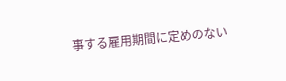事する雇用期間に定めのない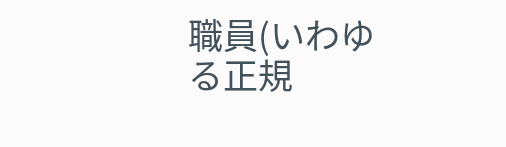職員(いわゆる正規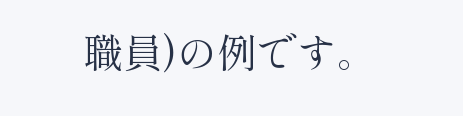職員)の例です。